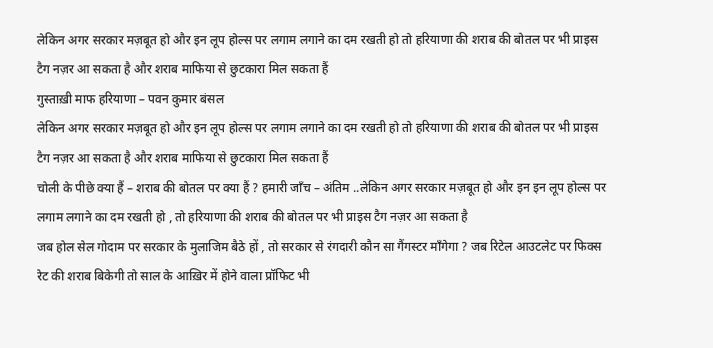लेकिन अगर सरकार मज़बूत हो और इन लूप होल्स पर लगाम लगाने का दम रखती हो तो हरियाणा की शराब की बोतल पर भी प्राइस टैग नज़र आ सकता है और शराब माफिया से छुटकारा मिल सकता हैं
गुस्ताख़ी माफ हरियाणा – पवन कुमार बंसल
लेकिन अगर सरकार मज़बूत हो और इन लूप होल्स पर लगाम लगाने का दम रखती हो तो हरियाणा की शराब की बोतल पर भी प्राइस टैग नज़र आ सकता है और शराब माफिया से छुटकारा मिल सकता हैं
चोली के पीछे क्या हैं – शराब की बोतल पर क्या हैं ? हमारी जाँच – अंतिम ..लेकिन अगर सरकार मज़बूत हो और इन इन लूप होल्स पर लगाम लगाने का दम रखती हो , तो हरियाणा की शराब की बोतल पर भी प्राइस टैग नज़र आ सकता है
जब होल सेल गोदाम पर सरकार के मुलाजिम बैठे हों , तो सरकार से रंगदारी कौन सा गैंगस्टर माँगेगा ? जब रिटेल आउटलेट पर फिक्स रेट की शराब बिकेगी तो साल के आख़िर में होने वाला प्रॉफिट भी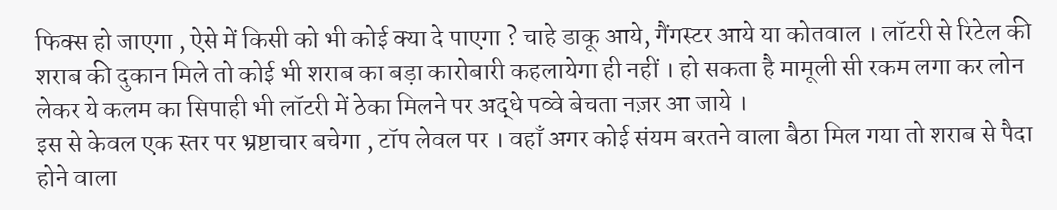फिक्स हो जाएगा , ऐसे में किसी को भी कोई क्या दे पाएगा ? चाहे डाकू आये, गैंगस्टर आये या कोतवाल । लॉटरी से रिटेल की शराब की दुकान मिले तो कोई भी शराब का बड़ा कारोबारी कहलायेगा ही नहीं । हो सकता है मामूली सी रकम लगा कर लोन लेकर ये कलम का सिपाही भी लॉटरी में ठेका मिलने पर अद्धे पव्वे बेचता नज़र आ जाये ।
इस से केवल एक स्तर पर भ्रष्टाचार बचेगा , टॉप लेवल पर । वहाँ अगर कोई संयम बरतने वाला बैठा मिल गया तो शराब से पैदा होने वाला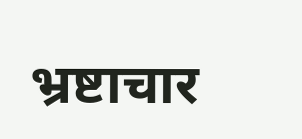भ्रष्टाचार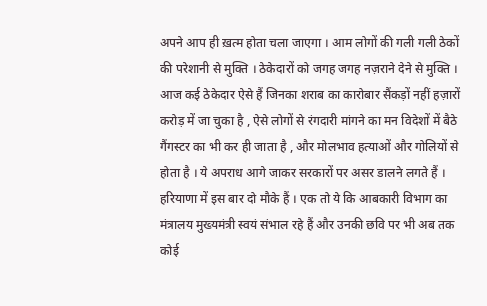अपने आप ही ख़त्म होता चला जाएगा । आम लोगों की गली गली ठेकों की परेशानी से मुक्ति । ठेकेदारों को जगह जगह नज़राने देने से मुक्ति ।
आज कई ठेकेदार ऐसे हैं जिनका शराब का कारोबार सैंकड़ों नहीं हज़ारों करोड़ में जा चुका है , ऐसे लोगों से रंगदारी मांगने का मन विदेशों में बैठे गैंगस्टर का भी कर ही जाता है , और मोलभाव हत्याओं और गोलियों से होता है । ये अपराध आगे जाकर सरकारों पर असर डालने लगते हैं ।
हरियाणा में इस बार दो मौके हैं । एक तो ये कि आबकारी विभाग का मंत्रालय मुख्यमंत्री स्वयं संभाल रहे हैं और उनकी छवि पर भी अब तक कोई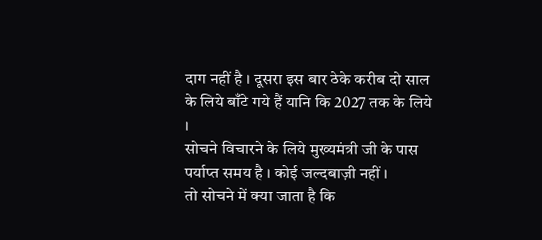दाग नहीं है । दूसरा इस बार ठेके करीब दो साल के लिये बाँटे गये हैं यानि कि 2027 तक के लिये ।
सोचने विचारने के लिये मुख्यमंत्री जी के पास पर्याप्त समय है । कोई जल्दबाज़ी नहीं ।
तो सोचने में क्या जाता है कि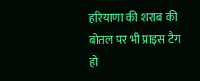हरियाणा की शराब की बोतल पर भी प्राइस टैग हो